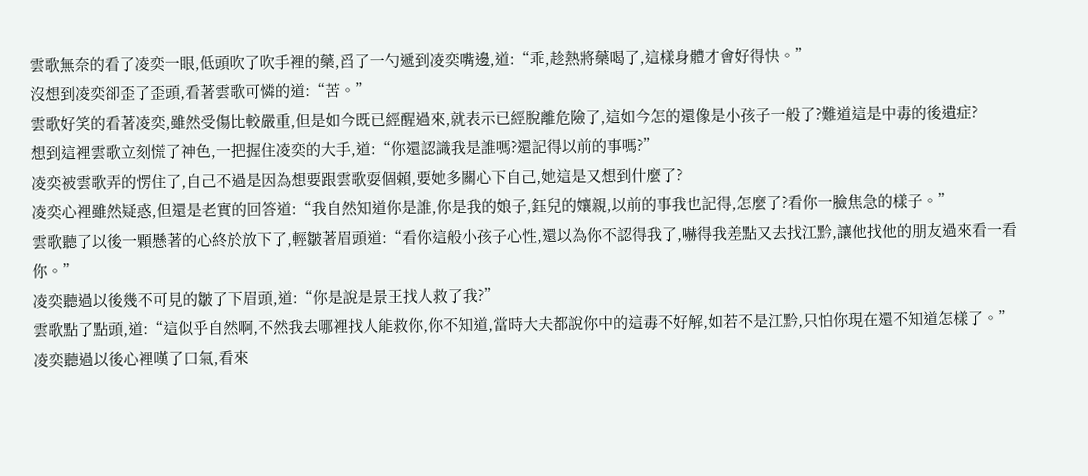雲歌無奈的看了凌奕一眼,低頭吹了吹手裡的藥,舀了一勺遞到凌奕嘴邊,道:“乖,趁熱將藥喝了,這樣身體才會好得快。”
沒想到凌奕卻歪了歪頭,看著雲歌可憐的道:“苦。”
雲歌好笑的看著凌奕,雖然受傷比較嚴重,但是如今既已經醒過來,就表示已經脫離危險了,這如今怎的還像是小孩子一般了?難道這是中毒的後遺症?
想到這裡雲歌立刻慌了神色,一把握住凌奕的大手,道:“你還認識我是誰嗎?還記得以前的事嗎?”
凌奕被雲歌弄的愣住了,自己不過是因為想要跟雲歌耍個賴,要她多關心下自己,她這是又想到什麼了?
凌奕心裡雖然疑惑,但還是老實的回答道:“我自然知道你是誰,你是我的娘子,鈺兒的孃親,以前的事我也記得,怎麼了?看你一臉焦急的樣子。”
雲歌聽了以後一顆懸著的心終於放下了,輕皺著眉頭道:“看你這般小孩子心性,還以為你不認得我了,嚇得我差點又去找江黔,讓他找他的朋友過來看一看你。”
凌奕聽過以後幾不可見的皺了下眉頭,道:“你是說是景王找人救了我?”
雲歌點了點頭,道:“這似乎自然啊,不然我去哪裡找人能救你,你不知道,當時大夫都說你中的這毒不好解,如若不是江黔,只怕你現在還不知道怎樣了。”
凌奕聽過以後心裡嘆了口氣,看來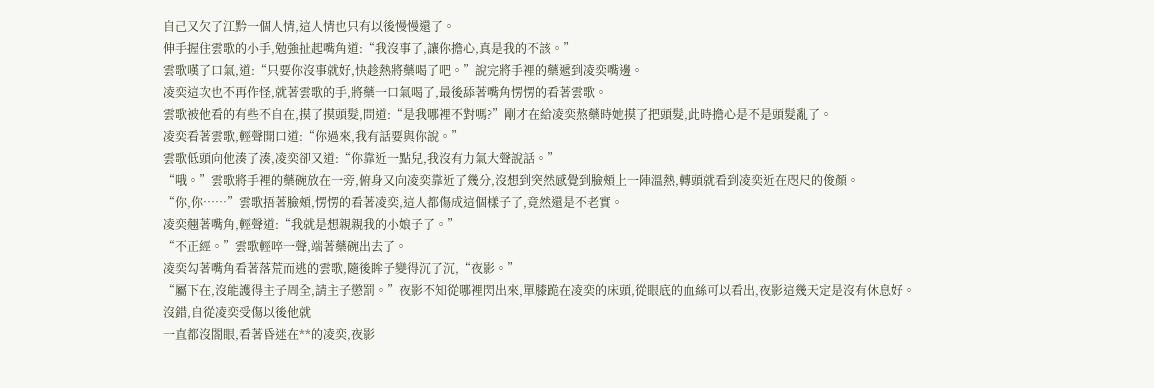自己又欠了江黔一個人情,這人情也只有以後慢慢還了。
伸手握住雲歌的小手,勉強扯起嘴角道:“我沒事了,讓你擔心,真是我的不該。”
雲歌嘆了口氣,道:“只要你沒事就好,快趁熱將藥喝了吧。”說完將手裡的藥遞到凌奕嘴邊。
凌奕這次也不再作怪,就著雲歌的手,將藥一口氣喝了,最後舔著嘴角愣愣的看著雲歌。
雲歌被他看的有些不自在,摸了摸頭髮,問道:“是我哪裡不對嗎?”剛才在給凌奕熬藥時她摸了把頭髮,此時擔心是不是頭髮亂了。
凌奕看著雲歌,輕聲開口道:“你過來,我有話要與你說。”
雲歌低頭向他湊了湊,凌奕卻又道:“你靠近一點兒,我沒有力氣大聲說話。”
“哦。”雲歌將手裡的藥碗放在一旁,俯身又向凌奕靠近了幾分,沒想到突然感覺到臉頰上一陣溫熱,轉頭就看到凌奕近在咫尺的俊顏。
“你,你……”雲歌捂著臉頰,愣愣的看著凌奕,這人都傷成這個樣子了,竟然還是不老實。
凌奕翹著嘴角,輕聲道:“我就是想親親我的小娘子了。”
“不正經。”雲歌輕啐一聲,端著藥碗出去了。
凌奕勾著嘴角看著落荒而逃的雲歌,隨後眸子變得沉了沉,“夜影。”
“屬下在,沒能護得主子周全,請主子懲罰。”夜影不知從哪裡閃出來,單膝跪在凌奕的床頭,從眼底的血絲可以看出,夜影這幾天定是沒有休息好。
沒錯,自從凌奕受傷以後他就
一直都沒閤眼,看著昏迷在**的凌奕,夜影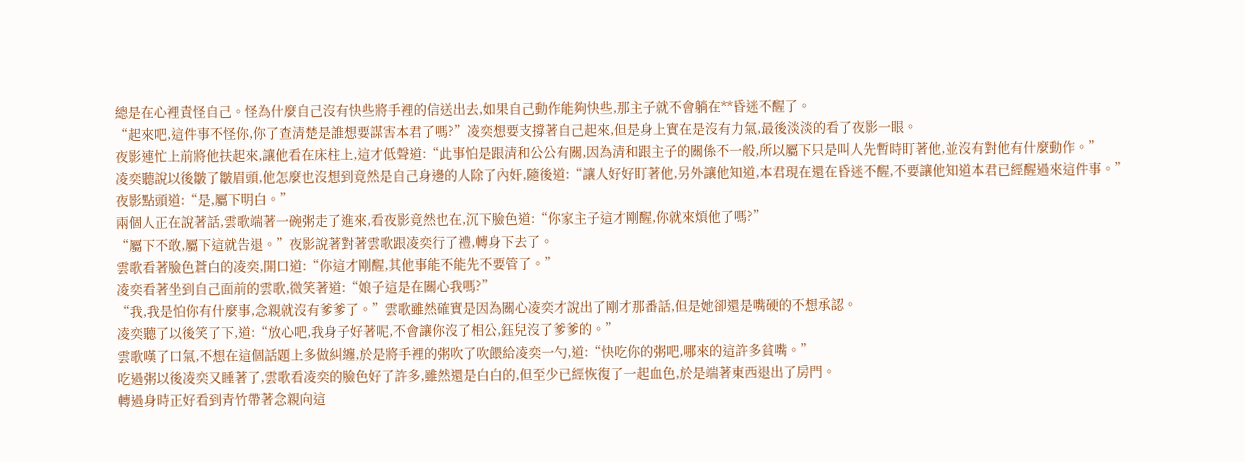總是在心裡責怪自己。怪為什麼自己沒有快些將手裡的信送出去,如果自己動作能夠快些,那主子就不會躺在**昏迷不醒了。
“起來吧,這件事不怪你,你了查清楚是誰想要謀害本君了嗎?”凌奕想要支撐著自己起來,但是身上實在是沒有力氣,最後淡淡的看了夜影一眼。
夜影連忙上前將他扶起來,讓他看在床柱上,這才低聲道:“此事怕是跟清和公公有關,因為清和跟主子的關係不一般,所以屬下只是叫人先暫時盯著他,並沒有對他有什麼動作。”
凌奕聽說以後皺了皺眉頭,他怎麼也沒想到竟然是自己身邊的人除了內奸,隨後道:“讓人好好盯著他,另外讓他知道,本君現在還在昏迷不醒,不要讓他知道本君已經醒過來這件事。”
夜影點頭道:“是,屬下明白。”
兩個人正在說著話,雲歌端著一碗粥走了進來,看夜影竟然也在,沉下臉色道:“你家主子這才剛醒,你就來煩他了嗎?”
“屬下不敢,屬下這就告退。”夜影說著對著雲歌跟凌奕行了禮,轉身下去了。
雲歌看著臉色蒼白的凌奕,開口道:“你這才剛醒,其他事能不能先不要管了。”
凌奕看著坐到自己面前的雲歌,微笑著道:“娘子這是在關心我嗎?”
“我,我是怕你有什麼事,念親就沒有爹爹了。”雲歌雖然確實是因為關心凌奕才說出了剛才那番話,但是她卻還是嘴硬的不想承認。
凌奕聽了以後笑了下,道:“放心吧,我身子好著呢,不會讓你沒了相公,鈺兒沒了爹爹的。”
雲歌嘆了口氣,不想在這個話題上多做糾纏,於是將手裡的粥吹了吹餵給凌奕一勺,道:“快吃你的粥吧,哪來的這許多貧嘴。”
吃過粥以後凌奕又睡著了,雲歌看凌奕的臉色好了許多,雖然還是白白的,但至少已經恢復了一起血色,於是端著東西退出了房門。
轉過身時正好看到青竹帶著念親向這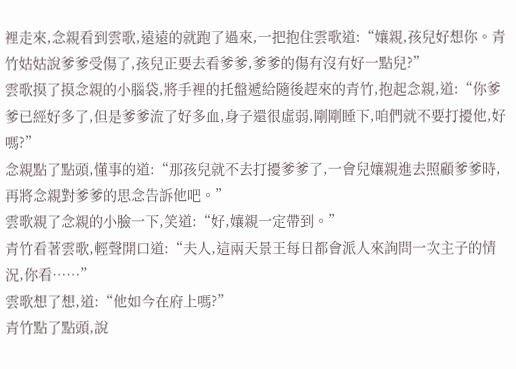裡走來,念親看到雲歌,遠遠的就跑了過來,一把抱住雲歌道:“孃親,孩兒好想你。青竹姑姑說爹爹受傷了,孩兒正要去看爹爹,爹爹的傷有沒有好一點兒?”
雲歌摸了摸念親的小腦袋,將手裡的托盤遞給隨後趕來的青竹,抱起念親,道:“你爹爹已經好多了,但是爹爹流了好多血,身子還很虛弱,剛剛睡下,咱們就不要打擾他,好嗎?”
念親點了點頭,懂事的道:“那孩兒就不去打擾爹爹了,一會兒孃親進去照顧爹爹時,再將念親對爹爹的思念告訴他吧。”
雲歌親了念親的小臉一下,笑道:“好,孃親一定帶到。”
青竹看著雲歌,輕聲開口道:“夫人,這兩天景王每日都會派人來詢問一次主子的情況,你看……”
雲歌想了想,道:“他如今在府上嗎?”
青竹點了點頭,說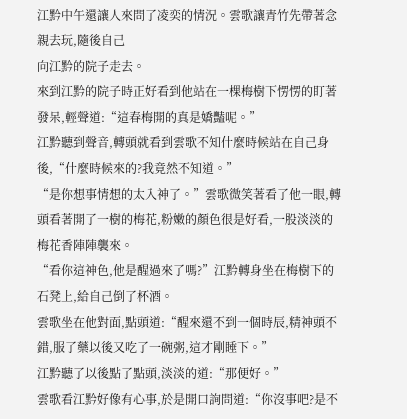江黔中午還讓人來問了凌奕的情況。雲歌讓青竹先帶著念親去玩,隨後自己
向江黔的院子走去。
來到江黔的院子時正好看到他站在一棵梅樹下愣愣的盯著發呆,輕聲道:“這春梅開的真是嬌豔呢。”
江黔聽到聲音,轉頭就看到雲歌不知什麼時候站在自己身後,“什麼時候來的?我竟然不知道。”
“是你想事情想的太入神了。”雲歌微笑著看了他一眼,轉頭看著開了一樹的梅花,粉嫩的顏色很是好看,一股淡淡的梅花香陣陣襲來。
“看你這神色,他是醒過來了嗎?”江黔轉身坐在梅樹下的石凳上,給自己倒了杯酒。
雲歌坐在他對面,點頭道:“醒來還不到一個時辰,精神頭不錯,服了藥以後又吃了一碗粥,這才剛睡下。”
江黔聽了以後點了點頭,淡淡的道:“那便好。”
雲歌看江黔好像有心事,於是開口詢問道:“你沒事吧?是不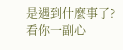是遇到什麼事了?看你一副心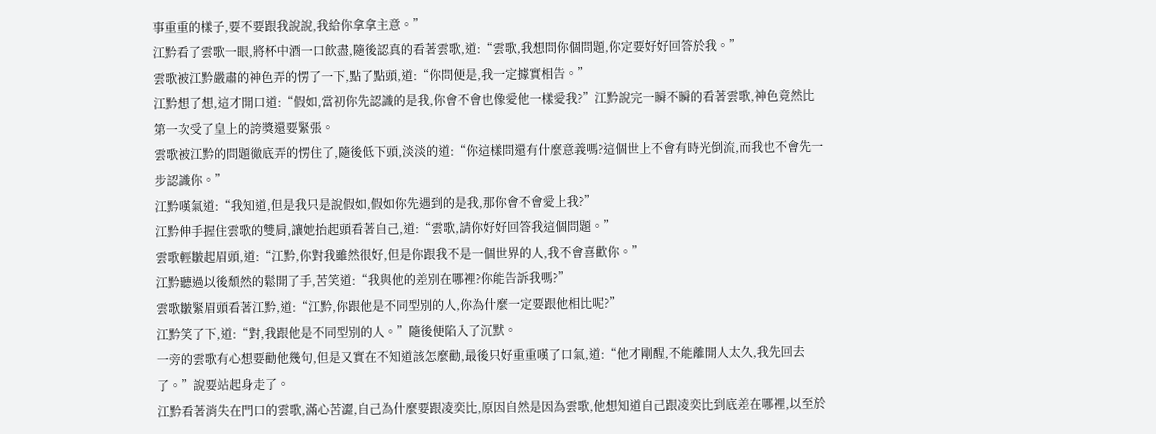事重重的樣子,要不要跟我說說,我給你拿拿主意。”
江黔看了雲歌一眼,將杯中酒一口飲盡,隨後認真的看著雲歌,道:“雲歌,我想問你個問題,你定要好好回答於我。”
雲歌被江黔嚴肅的神色弄的愣了一下,點了點頭,道:“你問便是,我一定據實相告。”
江黔想了想,這才開口道:“假如,當初你先認識的是我,你會不會也像愛他一樣愛我?”江黔說完一瞬不瞬的看著雲歌,神色竟然比第一次受了皇上的誇獎還要緊張。
雲歌被江黔的問題徹底弄的愣住了,隨後低下頭,淡淡的道:“你這樣問還有什麼意義嗎?這個世上不會有時光倒流,而我也不會先一步認識你。”
江黔嘆氣道:“我知道,但是我只是說假如,假如你先遇到的是我,那你會不會愛上我?”
江黔伸手握住雲歌的雙肩,讓她抬起頭看著自己,道:“雲歌,請你好好回答我這個問題。”
雲歌輕皺起眉頭,道:“江黔,你對我雖然很好,但是你跟我不是一個世界的人,我不會喜歡你。”
江黔聽過以後頹然的鬆開了手,苦笑道:“我與他的差別在哪裡?你能告訴我嗎?”
雲歌皺緊眉頭看著江黔,道:“江黔,你跟他是不同型別的人,你為什麼一定要跟他相比呢?”
江黔笑了下,道:“對,我跟他是不同型別的人。”隨後便陷入了沉默。
一旁的雲歌有心想要勸他幾句,但是又實在不知道該怎麼勸,最後只好重重嘆了口氣,道:“他才剛醒,不能離開人太久,我先回去了。”說要站起身走了。
江黔看著消失在門口的雲歌,滿心苦澀,自己為什麼要跟凌奕比,原因自然是因為雲歌,他想知道自己跟凌奕比到底差在哪裡,以至於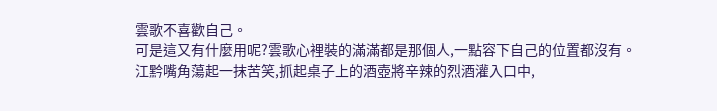雲歌不喜歡自己。
可是這又有什麼用呢?雲歌心裡裝的滿滿都是那個人,一點容下自己的位置都沒有。江黔嘴角蕩起一抹苦笑,抓起桌子上的酒壺將辛辣的烈酒灌入口中,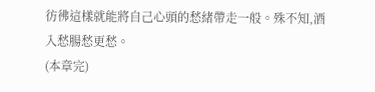彷彿這樣就能將自己心頭的愁緒帶走一般。殊不知,酒入愁腸愁更愁。
(本章完)